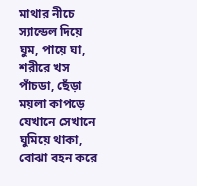মাথার নীচে স্যান্ডেল দিয়ে ঘুম, পায়ে ঘা, শরীরে খস পাঁচডা, ছেঁড়া ময়লা কাপড়ে যেখানে সেখানে ঘুমিয়ে থাকা, বোঝা বহন করে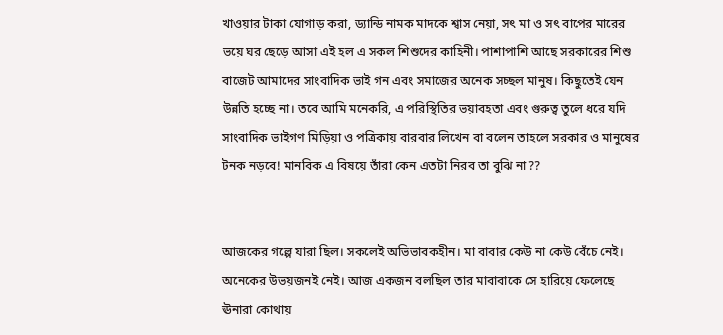খাওয়ার টাকা যোগাড় করা, ড্যান্ডি নামক মাদকে শ্বাস নেয়া, সৎ মা ও সৎ বাপের মারের ভয়ে ঘর ছেড়ে আসা এই হল এ সকল শিশুদের কাহিনী। পাশাপাশি আছে সরকারের শিশু বাজেট আমাদের সাংবাদিক ভাই গন এবং সমাজের অনেক সচ্ছল মানুষ। কিছুতেই যেন উন্নতি হচ্ছে না। তবে আমি মনেকরি, এ পরিস্থিতির ভয়াবহতা এবং গুরুত্ব তুলে ধরে যদি সাংবাদিক ভাইগণ মিড়িয়া ও পত্রিকায় বারবার লিখেন বা বলেন তাহলে সরকার ও মানুষের টনক নড়বে! মানবিক এ বিষয়ে তাঁরা কেন এতটা নিরব তা বুঝি না??


আজকের গল্পে যারা ছিল। সকলেই অভিভাবকহীন। মা বাবার কেউ না কেউ বেঁচে নেই। অনেকের উভয়জনই নেই। আজ একজন বলছিল তার মাবাবাকে সে হারিয়ে ফেলেছে ঊনারা কোথায়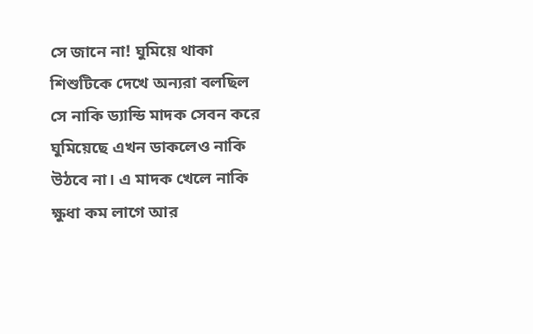সে জানে না! ঘুমিয়ে থাকা শিশুটিকে দেখে অন্যরা বলছিল সে নাকি ড্যান্ডি মাদক সেবন করে ঘুমিয়েছে এখন ডাকলেও নাকি উঠবে না। এ মাদক খেলে নাকি ক্ষুধা কম লাগে আর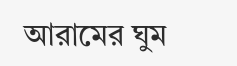আরামের ঘুম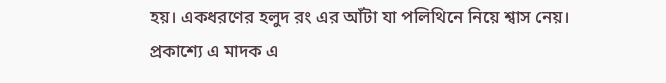হয়। একধরণের হলুদ রং এর আঁটা যা পলিথিনে নিয়ে শ্বাস নেয়। প্রকাশ্যে এ মাদক এ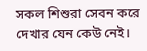সকল শিশুরা সেবন করে দেখার যেন কেউ নেই।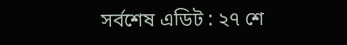সর্বশেষ এডিট : ২৭ শে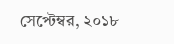সেপ্টেম্বর, ২০১৮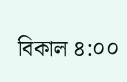বিকাল ৪:০০